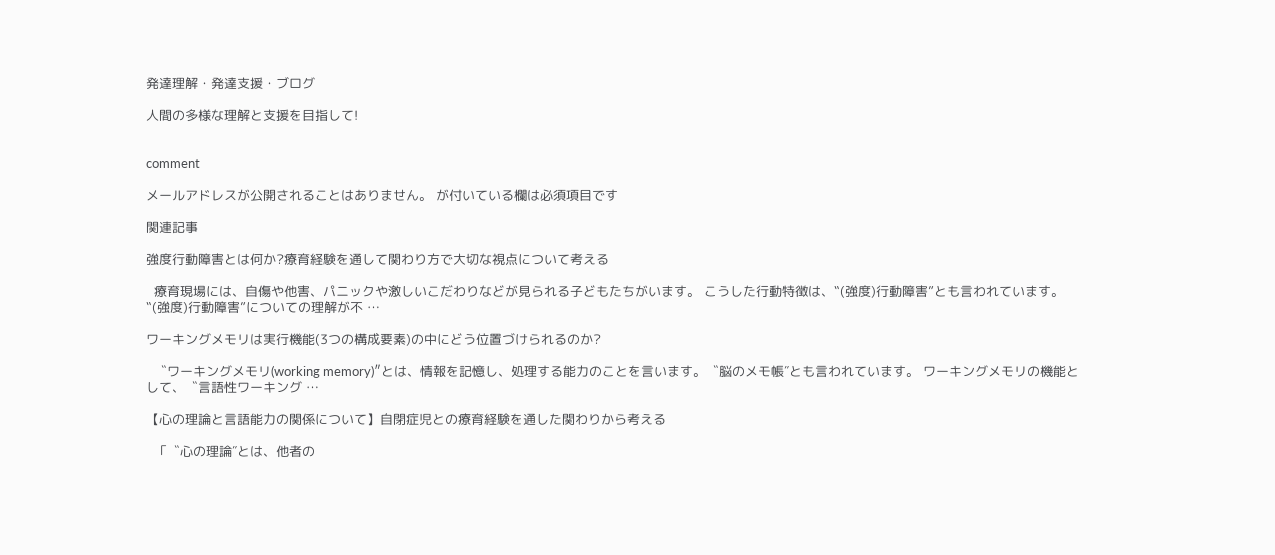発達理解・発達支援・ブログ

人間の多様な理解と支援を目指して!


comment

メールアドレスが公開されることはありません。 が付いている欄は必須項目です

関連記事

強度行動障害とは何か?療育経験を通して関わり方で大切な視点について考える

  療育現場には、自傷や他害、パニックや激しいこだわりなどが見られる子どもたちがいます。 こうした行動特徴は、‟(強度)行動障害”とも言われています。 ‟(強度)行動障害”についての理解が不 …

ワーキングメモリは実行機能(3つの構成要素)の中にどう位置づけられるのか?

  〝ワーキングメモリ(working memory)″とは、情報を記憶し、処理する能力のことを言います。〝脳のメモ帳″とも言われています。 ワーキングメモリの機能として、〝言語性ワーキング …

【心の理論と言語能力の関係について】自閉症児との療育経験を通した関わりから考える

  「〝心の理論″とは、他者の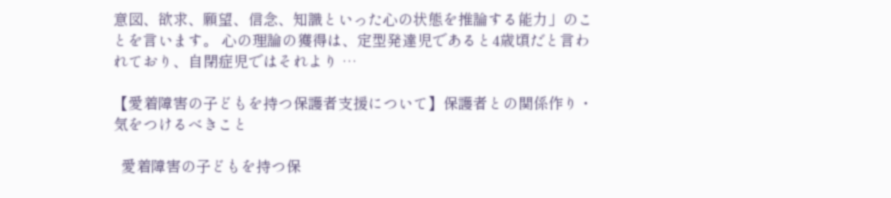意図、欲求、願望、信念、知識といった心の状態を推論する能力」のことを言います。 心の理論の獲得は、定型発達児であると4歳頃だと言われており、自閉症児ではそれより …

【愛着障害の子どもを持つ保護者支援について】保護者との関係作り・気をつけるべきこと

  愛着障害の子どもを持つ保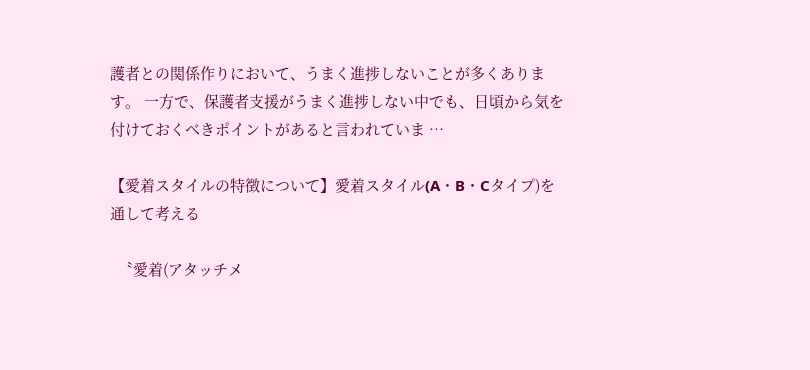護者との関係作りにおいて、うまく進捗しないことが多くあります。 一方で、保護者支援がうまく進捗しない中でも、日頃から気を付けておくべきポイントがあると言われていま …

【愛着スタイルの特徴について】愛着スタイル(A・B・Cタイプ)を通して考える

  〝愛着(アタッチメ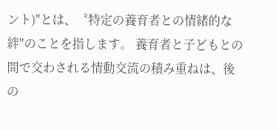ント)″とは、〝特定の養育者との情緒的な絆″のことを指します。 養育者と子どもとの間で交わされる情動交流の積み重ねは、後の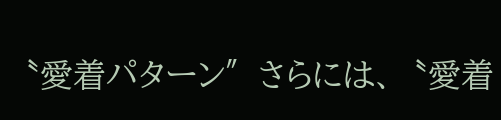〝愛着パターン″さらには、〝愛着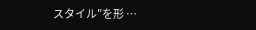スタイル″を形 …